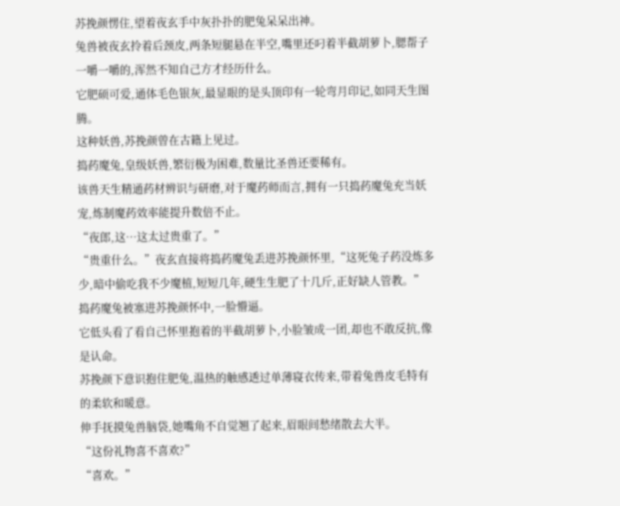苏挽颜愣住,望着夜玄手中灰扑扑的肥兔呆呆出神。
兔兽被夜玄拎着后颈皮,两条短腿悬在半空,嘴里还叼着半截胡萝卜,腮帮子一嚼一嚼的,浑然不知自己方才经历什么。
它肥硕可爱,通体毛色银灰,最显眼的是头顶印有一轮弯月印记,如同天生图腾。
这种妖兽,苏挽颜曾在古籍上见过。
捣药魔兔,皇级妖兽,繁衍极为困难,数量比圣兽还要稀有。
该兽天生精通药材辨识与研磨,对于魔药师而言,拥有一只捣药魔兔充当妖宠,炼制魔药效率能提升数倍不止。
“夜郎,这…这太过贵重了。”
“贵重什么。”夜玄直接将捣药魔兔丢进苏挽颜怀里,“这死兔子药没炼多少,暗中偷吃我不少魔植,短短几年,硬生生肥了十几斤,正好缺人管教。”
捣药魔兔被塞进苏挽颜怀中,一脸懵逼。
它低头看了看自己怀里抱着的半截胡萝卜,小脸皱成一团,却也不敢反抗,像是认命。
苏挽颜下意识抱住肥兔,温热的触感透过单薄寝衣传来,带着兔兽皮毛特有的柔软和暖意。
伸手抚摸兔兽脑袋,她嘴角不自觉翘了起来,眉眼间愁绪散去大半。
“这份礼物喜不喜欢?”
“喜欢。”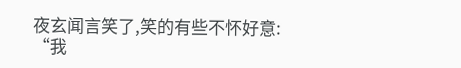夜玄闻言笑了,笑的有些不怀好意:
“我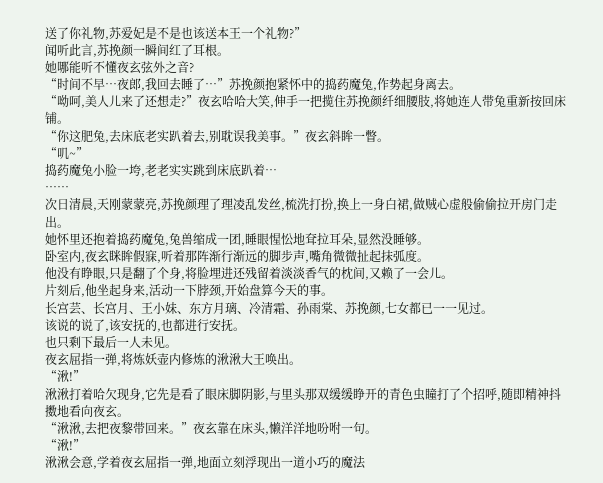送了你礼物,苏爱妃是不是也该送本王一个礼物?”
闻听此言,苏挽颜一瞬间红了耳根。
她哪能听不懂夜玄弦外之音?
“时间不早…夜郎,我回去睡了…”苏挽颜抱紧怀中的捣药魔兔,作势起身离去。
“呦呵,美人儿来了还想走?”夜玄哈哈大笑,伸手一把揽住苏挽颜纤细腰肢,将她连人带兔重新按回床铺。
“你这肥兔,去床底老实趴着去,别耽误我美事。”夜玄斜眸一瞥。
“叽~”
捣药魔兔小脸一垮,老老实实跳到床底趴着…
……
次日清晨,天刚蒙蒙亮,苏挽颜理了理凌乱发丝,梳洗打扮,换上一身白裙,做贼心虚般偷偷拉开房门走出。
她怀里还抱着捣药魔兔,兔兽缩成一团,睡眼惺忪地耷拉耳朵,显然没睡够。
卧室内,夜玄眯眸假寐,听着那阵渐行渐远的脚步声,嘴角微微扯起抹弧度。
他没有睁眼,只是翻了个身,将脸埋进还残留着淡淡香气的枕间,又赖了一会儿。
片刻后,他坐起身来,活动一下脖颈,开始盘算今天的事。
长宫芸、长宫月、王小妹、东方月璃、冷清霜、孙雨棠、苏挽颜,七女都已一一见过。
该说的说了,该安抚的,也都进行安抚。
也只剩下最后一人未见。
夜玄屈指一弹,将炼妖壶内修炼的湫湫大王唤出。
“湫!”
湫湫打着哈欠现身,它先是看了眼床脚阴影,与里头那双缓缓睁开的青色虫瞳打了个招呼,随即精神抖擞地看向夜玄。
“湫湫,去把夜黎带回来。”夜玄靠在床头,懒洋洋地吩咐一句。
“湫!”
湫湫会意,学着夜玄屈指一弹,地面立刻浮现出一道小巧的魔法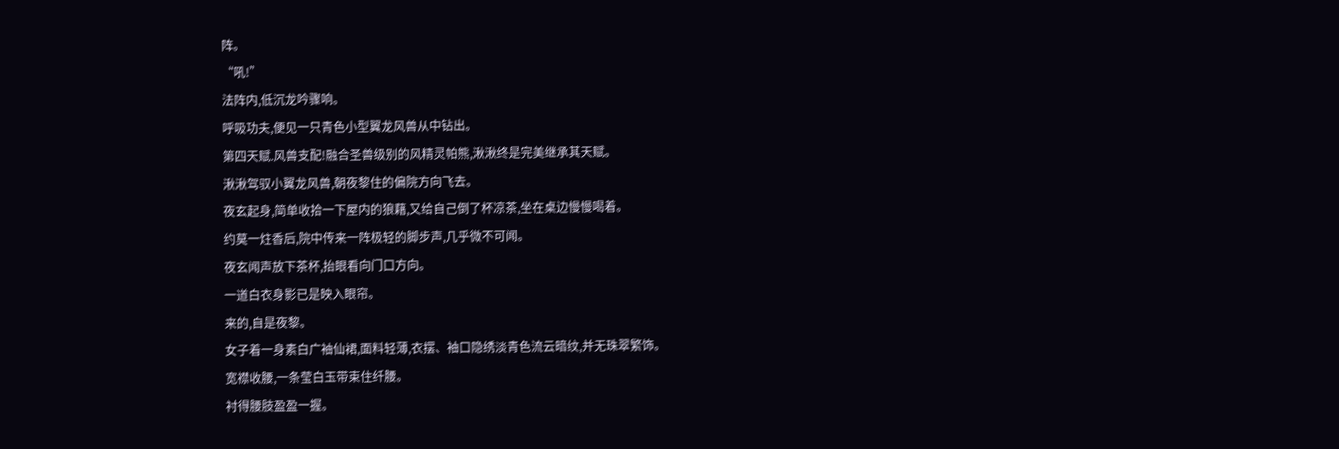阵。
“吼!”
法阵内,低沉龙吟骤响。
呼吸功夫,便见一只青色小型翼龙风兽从中钻出。
第四天赋.风兽支配!融合圣兽级别的风精灵帕熊,湫湫终是完美继承其天赋。
湫湫驾驭小翼龙风兽,朝夜黎住的偏院方向飞去。
夜玄起身,简单收拾一下屋内的狼藉,又给自己倒了杯凉茶,坐在桌边慢慢喝着。
约莫一炷香后,院中传来一阵极轻的脚步声,几乎微不可闻。
夜玄闻声放下茶杯,抬眼看向门口方向。
一道白衣身影已是映入眼帘。
来的,自是夜黎。
女子着一身素白广袖仙裙,面料轻薄,衣摆、袖口隐绣淡青色流云暗纹,并无珠翠繁饰。
宽襟收腰,一条莹白玉带束住纤腰。
衬得腰肢盈盈一握。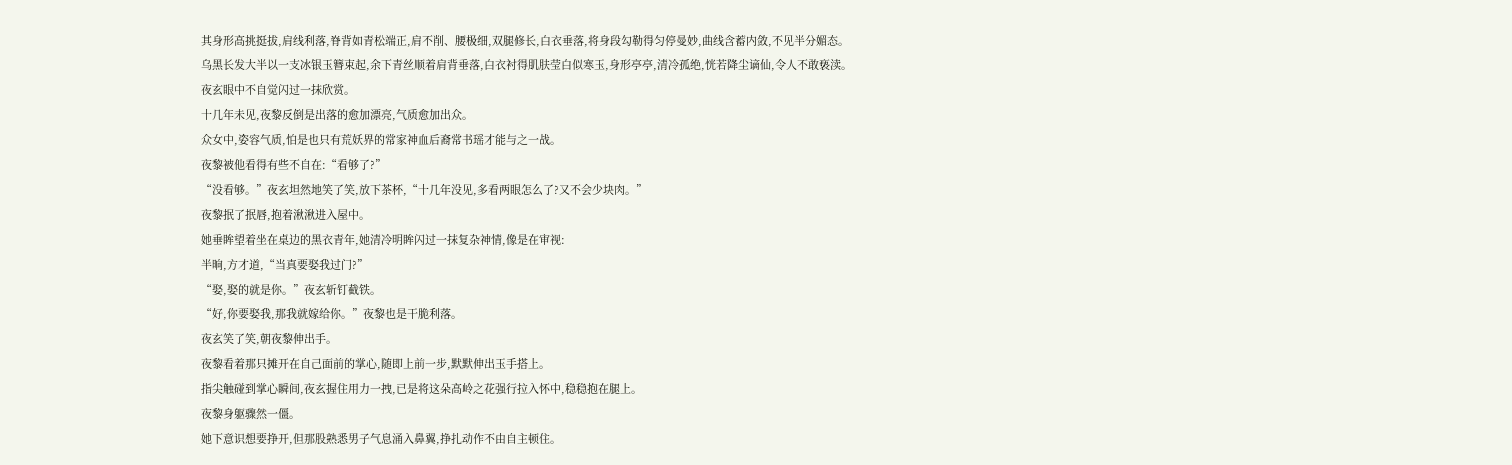其身形高挑挺拔,肩线利落,脊背如青松端正,肩不削、腰极细,双腿修长,白衣垂落,将身段勾勒得匀停曼妙,曲线含蓄内敛,不见半分媚态。
乌黑长发大半以一支冰银玉簪束起,余下青丝顺着肩背垂落,白衣衬得肌肤莹白似寒玉,身形亭亭,清冷孤绝,恍若降尘谪仙,令人不敢亵渎。
夜玄眼中不自觉闪过一抹欣赏。
十几年未见,夜黎反倒是出落的愈加漂亮,气质愈加出众。
众女中,姿容气质,怕是也只有荒妖界的常家神血后裔常书瑶才能与之一战。
夜黎被他看得有些不自在:“看够了?”
“没看够。”夜玄坦然地笑了笑,放下茶杯,“十几年没见,多看两眼怎么了?又不会少块肉。”
夜黎抿了抿唇,抱着湫湫进入屋中。
她垂眸望着坐在桌边的黑衣青年,她清冷明眸闪过一抹复杂神情,像是在审视:
半晌,方才道,“当真要娶我过门?”
“娶,娶的就是你。”夜玄斩钉截铁。
“好,你要娶我,那我就嫁给你。”夜黎也是干脆利落。
夜玄笑了笑,朝夜黎伸出手。
夜黎看着那只摊开在自己面前的掌心,随即上前一步,默默伸出玉手搭上。
指尖触碰到掌心瞬间,夜玄握住用力一拽,已是将这朵高岭之花强行拉入怀中,稳稳抱在腿上。
夜黎身躯骤然一僵。
她下意识想要挣开,但那股熟悉男子气息涌入鼻翼,挣扎动作不由自主顿住。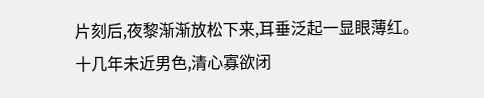片刻后,夜黎渐渐放松下来,耳垂泛起一显眼薄红。
十几年未近男色,清心寡欲闭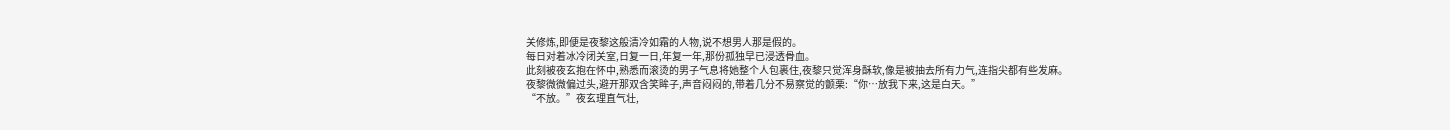关修炼,即便是夜黎这般清冷如霜的人物,说不想男人那是假的。
每日对着冰冷闭关室,日复一日,年复一年,那份孤独早已浸透骨血。
此刻被夜玄抱在怀中,熟悉而滚烫的男子气息将她整个人包裹住,夜黎只觉浑身酥软,像是被抽去所有力气,连指尖都有些发麻。
夜黎微微偏过头,避开那双含笑眸子,声音闷闷的,带着几分不易察觉的颤栗:“你…放我下来,这是白天。”
“不放。”夜玄理直气壮,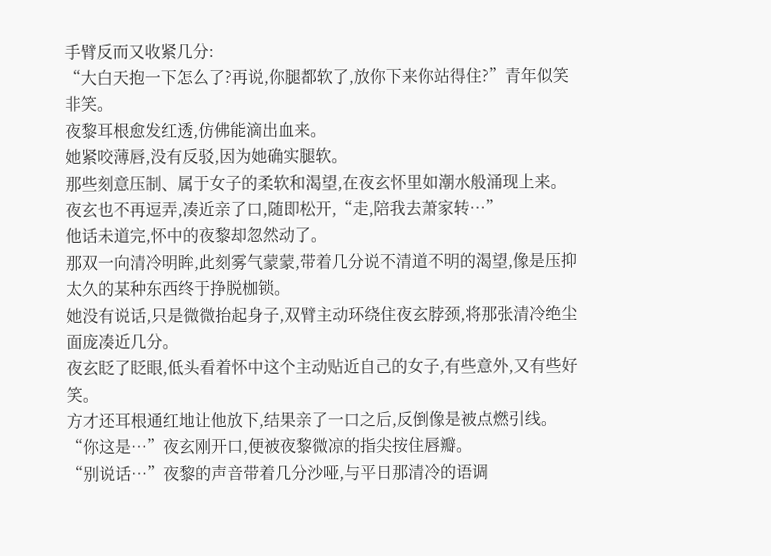手臂反而又收紧几分:
“大白天抱一下怎么了?再说,你腿都软了,放你下来你站得住?”青年似笑非笑。
夜黎耳根愈发红透,仿佛能滴出血来。
她紧咬薄唇,没有反驳,因为她确实腿软。
那些刻意压制、属于女子的柔软和渴望,在夜玄怀里如潮水般涌现上来。
夜玄也不再逗弄,凑近亲了口,随即松开,“走,陪我去萧家转…”
他话未道完,怀中的夜黎却忽然动了。
那双一向清冷明眸,此刻雾气蒙蒙,带着几分说不清道不明的渴望,像是压抑太久的某种东西终于挣脱枷锁。
她没有说话,只是微微抬起身子,双臂主动环绕住夜玄脖颈,将那张清冷绝尘面庞凑近几分。
夜玄眨了眨眼,低头看着怀中这个主动贴近自己的女子,有些意外,又有些好笑。
方才还耳根通红地让他放下,结果亲了一口之后,反倒像是被点燃引线。
“你这是…”夜玄刚开口,便被夜黎微凉的指尖按住唇瓣。
“别说话…”夜黎的声音带着几分沙哑,与平日那清冷的语调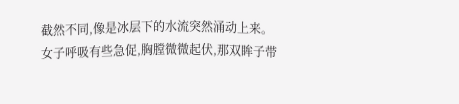截然不同,像是冰层下的水流突然涌动上来。
女子呼吸有些急促,胸膛微微起伏,那双眸子带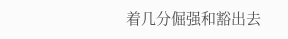着几分倔强和豁出去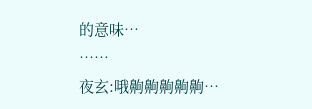的意味…
……
夜玄:哦齁齁齁齁齁…